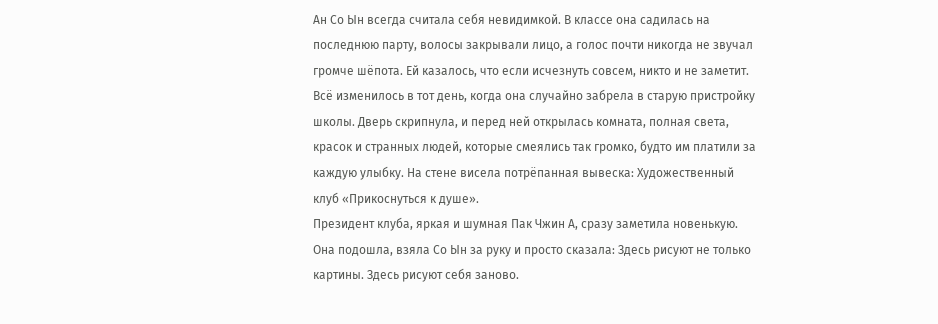Ан Со Ын всегда считала себя невидимкой. В классе она садилась на последнюю парту, волосы закрывали лицо, а голос почти никогда не звучал громче шёпота. Ей казалось, что если исчезнуть совсем, никто и не заметит.
Всё изменилось в тот день, когда она случайно забрела в старую пристройку школы. Дверь скрипнула, и перед ней открылась комната, полная света, красок и странных людей, которые смеялись так громко, будто им платили за каждую улыбку. На стене висела потрёпанная вывеска: Художественный клуб «Прикоснуться к душе».
Президент клуба, яркая и шумная Пак Чжин А, сразу заметила новенькую. Она подошла, взяла Со Ын за руку и просто сказала: Здесь рисуют не только картины. Здесь рисуют себя заново.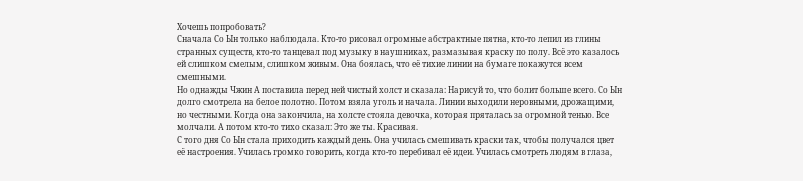Хочешь попробовать?
Сначала Со Ын только наблюдала. Кто-то рисовал огромные абстрактные пятна, кто-то лепил из глины странных существ, кто-то танцевал под музыку в наушниках, размазывая краску по полу. Всё это казалось ей слишком смелым, слишком живым. Она боялась, что её тихие линии на бумаге покажутся всем смешными.
Но однажды Чжин А поставила перед ней чистый холст и сказала: Нарисуй то, что болит больше всего. Со Ын долго смотрела на белое полотно. Потом взяла уголь и начала. Линии выходили неровными, дрожащими, но честными. Когда она закончила, на холсте стояла девочка, которая пряталась за огромной тенью. Все молчали. А потом кто-то тихо сказал: Это же ты. Красивая.
С того дня Со Ын стала приходить каждый день. Она училась смешивать краски так, чтобы получался цвет её настроения. Училась громко говорить, когда кто-то перебивал её идеи. Училась смотреть людям в глаза,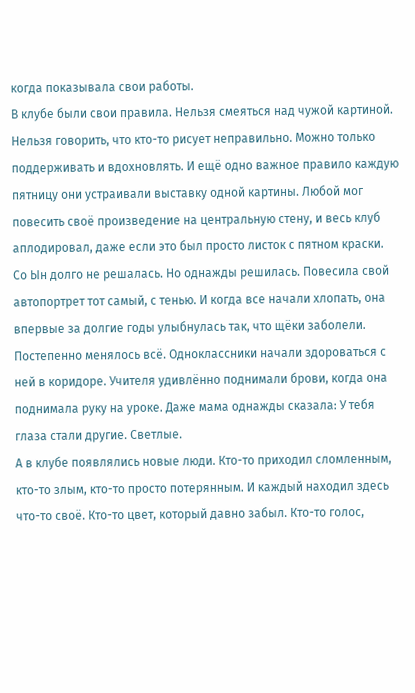когда показывала свои работы.
В клубе были свои правила. Нельзя смеяться над чужой картиной. Нельзя говорить, что кто-то рисует неправильно. Можно только поддерживать и вдохновлять. И ещё одно важное правило каждую пятницу они устраивали выставку одной картины. Любой мог повесить своё произведение на центральную стену, и весь клуб аплодировал, даже если это был просто листок с пятном краски.
Со Ын долго не решалась. Но однажды решилась. Повесила свой автопортрет тот самый, с тенью. И когда все начали хлопать, она впервые за долгие годы улыбнулась так, что щёки заболели.
Постепенно менялось всё. Одноклассники начали здороваться с ней в коридоре. Учителя удивлённо поднимали брови, когда она поднимала руку на уроке. Даже мама однажды сказала: У тебя глаза стали другие. Светлые.
А в клубе появлялись новые люди. Кто-то приходил сломленным, кто-то злым, кто-то просто потерянным. И каждый находил здесь что-то своё. Кто-то цвет, который давно забыл. Кто-то голос,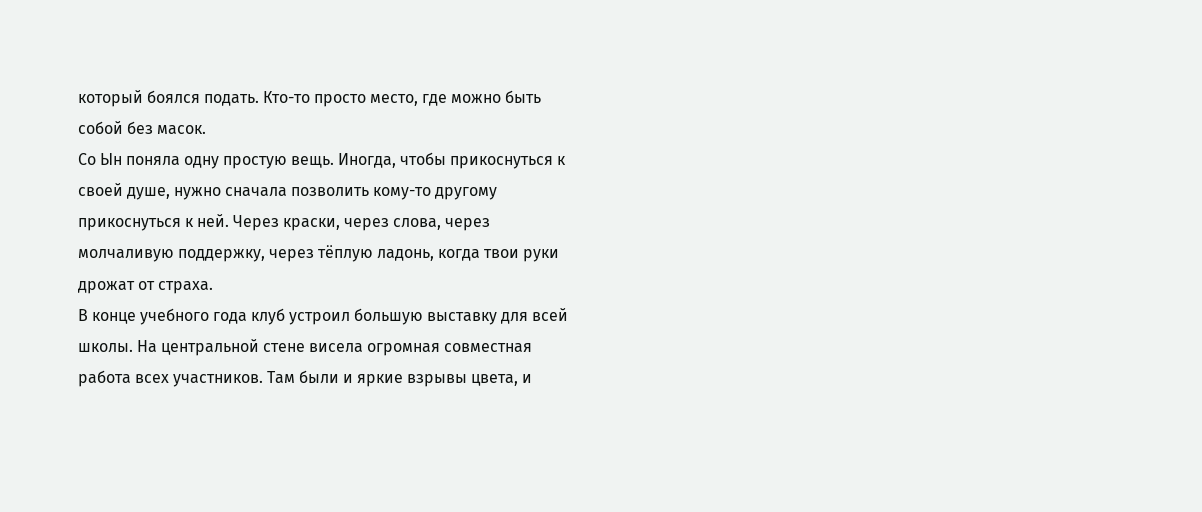который боялся подать. Кто-то просто место, где можно быть собой без масок.
Со Ын поняла одну простую вещь. Иногда, чтобы прикоснуться к своей душе, нужно сначала позволить кому-то другому прикоснуться к ней. Через краски, через слова, через молчаливую поддержку, через тёплую ладонь, когда твои руки дрожат от страха.
В конце учебного года клуб устроил большую выставку для всей школы. На центральной стене висела огромная совместная работа всех участников. Там были и яркие взрывы цвета, и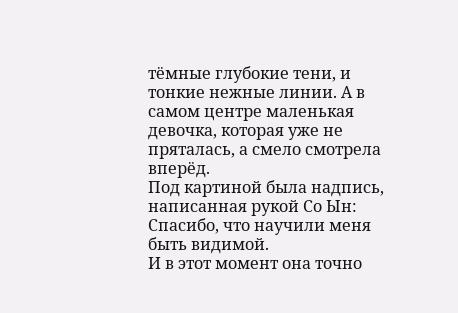тёмные глубокие тени, и тонкие нежные линии. А в самом центре маленькая девочка, которая уже не пряталась, а смело смотрела вперёд.
Под картиной была надпись, написанная рукой Со Ын: Спасибо, что научили меня быть видимой.
И в этот момент она точно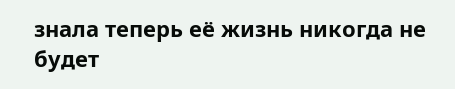знала теперь её жизнь никогда не будет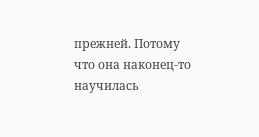прежней. Потому что она наконец-то научилась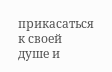прикасаться к своей душе и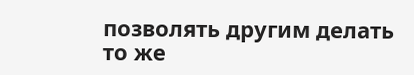позволять другим делать то же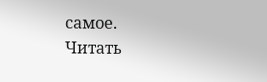самое.
Читать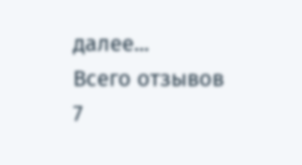далее...
Всего отзывов
7